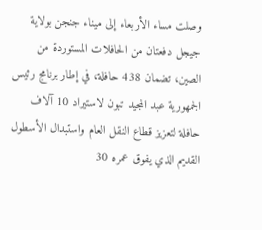وصلت مساء الأربعاء إلى ميناء جنجن بولاية جيجل دفعتان من الحافلات المستوردة من الصين، تضمان 438 حافلة، في إطار برنامج رئيس الجمهورية عبد المجيد تبون لاستيراد 10 آلاف حافلة لتعزيز قطاع النقل العام واستبدال الأسطول القديم الذي يفوق عمره 30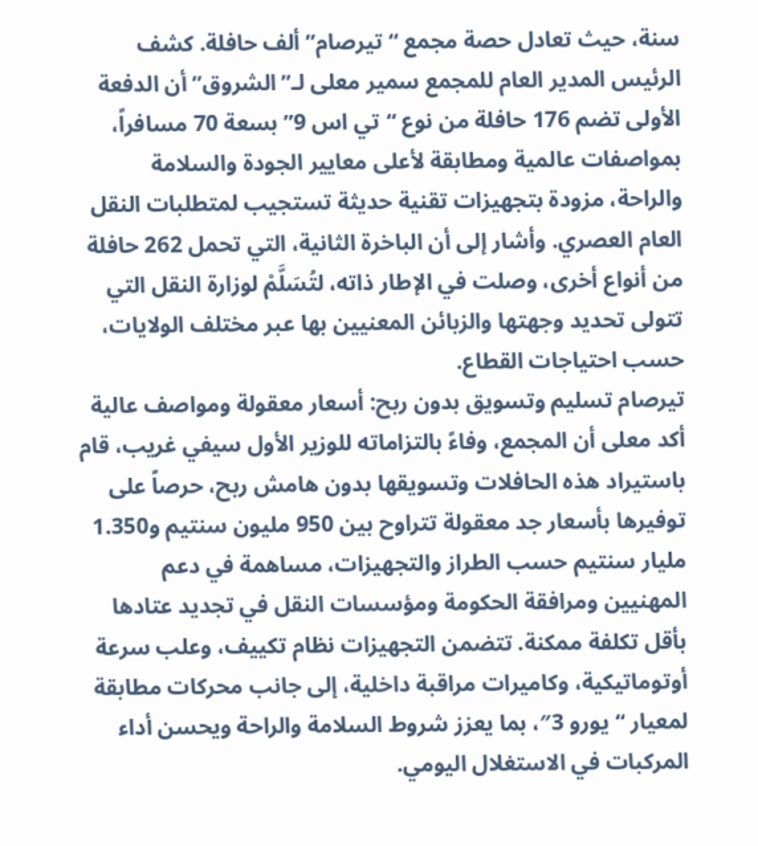سنة، حيث تعادل حصة مجمع “تيرصام” ألف حافلة. كشف الرئيس المدير العام للمجمع سمير معلى لـ”الشروق” أن الدفعة الأولى تضم 176 حافلة من نوع “تي اس 9” بسعة 70 مسافراً، بمواصفات عالمية ومطابقة لأعلى معايير الجودة والسلامة والراحة، مزودة بتجهيزات تقنية حديثة تستجيب لمتطلبات النقل العام العصري. وأشار إلى أن الباخرة الثانية، التي تحمل 262 حافلة من أنواع أخرى، وصلت في الإطار ذاته، لتُسَلَّمْ لوزارة النقل التي تتولى تحديد وجهتها والزبائن المعنيين بها عبر مختلف الولايات، حسب احتياجات القطاع.
تيرصام تسليم وتسويق بدون ربح: أسعار معقولة ومواصف عالية
أكد معلى أن المجمع، وفاءً بالتزاماته للوزير الأول سيفي غريب، قام باستيراد هذه الحافلات وتسويقها بدون هامش ربح، حرصاً على توفيرها بأسعار جد معقولة تتراوح بين 950 مليون سنتيم و1.350 مليار سنتيم حسب الطراز والتجهيزات، مساهمة في دعم المهنيين ومرافقة الحكومة ومؤسسات النقل في تجديد عتادها بأقل تكلفة ممكنة. تتضمن التجهيزات نظام تكييف، وعلب سرعة أوتوماتيكية، وكاميرات مراقبة داخلية، إلى جانب محركات مطابقة لمعيار “يورو 3″، بما يعزز شروط السلامة والراحة ويحسن أداء المركبات في الاستغلال اليومي.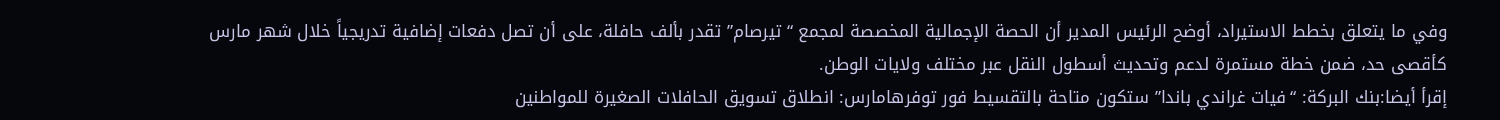وفي ما يتعلق بخطط الاستيراد، أوضح الرئيس المدير أن الحصة الإجمالية المخصصة لمجمع “تيرصام” تقدر بألف حافلة، على أن تصل دفعات إضافية تدريجياً خلال شهر مارس كأقصى حد، ضمن خطة مستمرة لدعم وتحديث أسطول النقل عبر مختلف ولايات الوطن.
إقرأ أيضا:بنك البركة: “فيات غراندي باندا” ستكون متاحة بالتقسيط فور توفرهامارس: انطلاق تسويق الحافلات الصغيرة للمواطنين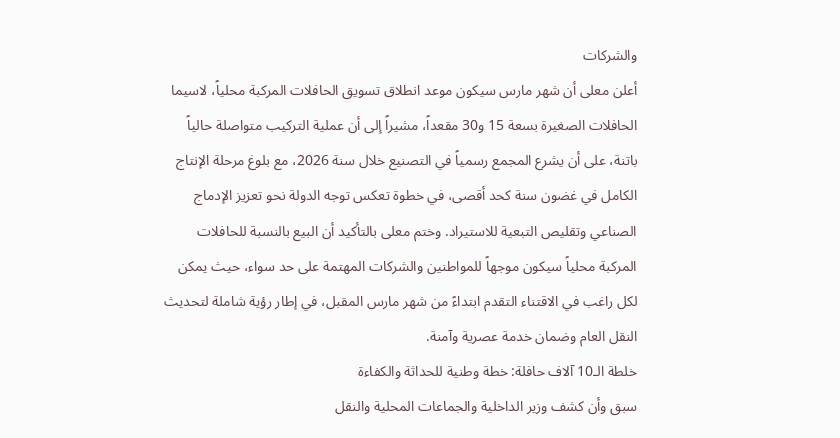والشركات
أعلن معلى أن شهر مارس سيكون موعد انطلاق تسويق الحافلات المركبة محلياً، لاسيما الحافلات الصغيرة بسعة 15 و30 مقعداً، مشيراً إلى أن عملية التركيب متواصلة حالياً باتنة، على أن يشرع المجمع رسمياً في التصنيع خلال سنة 2026، مع بلوغ مرحلة الإنتاج الكامل في غضون سنة كحد أقصى، في خطوة تعكس توجه الدولة نحو تعزيز الإدماج الصناعي وتقليص التبعية للاستيراد. وختم معلى بالتأكيد أن البيع بالنسبة للحافلات المركبة محلياً سيكون موجهاً للمواطنين والشركات المهتمة على حد سواء، حيث يمكن لكل راغب في الاقتناء التقدم ابتداءً من شهر مارس المقبل، في إطار رؤية شاملة لتحديث النقل العام وضمان خدمة عصرية وآمنة.
خلطة الـ10 آلاف حافلة: خطة وطنية للحداثة والكفاءة
سبق وأن كشف وزير الداخلية والجماعات المحلية والنقل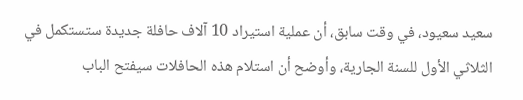سعيد سعيود، في وقت سابق، أن عملية استيراد 10 آلاف حافلة جديدة ستستكمل في الثلاثي الأول للسنة الجارية، وأوضح أن استلام هذه الحافلات سيفتح الباب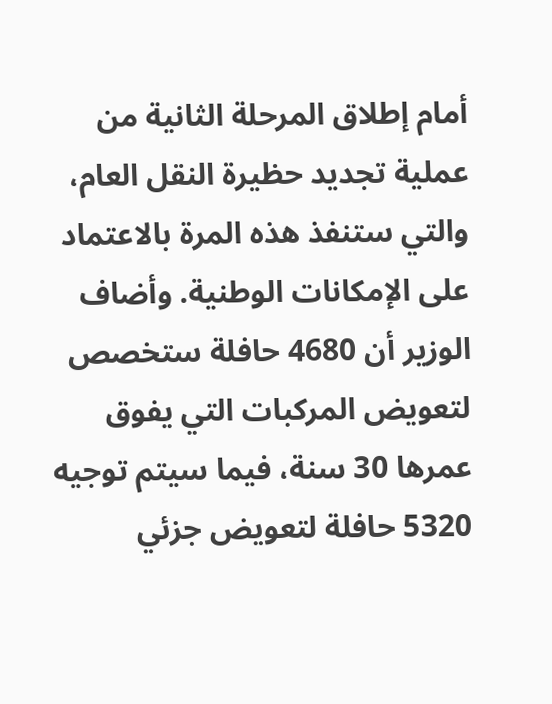أمام إطلاق المرحلة الثانية من عملية تجديد حظيرة النقل العام، والتي ستنفذ هذه المرة بالاعتماد على الإمكانات الوطنية. وأضاف الوزير أن 4680 حافلة ستخصص لتعويض المركبات التي يفوق عمرها 30 سنة، فيما سيتم توجيه 5320 حافلة لتعويض جزئي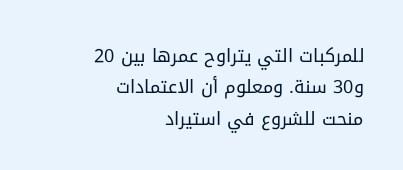للمركبات التي يتراوح عمرها بين 20 و30 سنة. ومعلوم أن الاعتمادات منحت للشروع في استيراد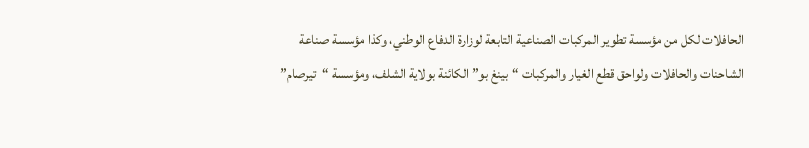الحافلات لكل من مؤسسة تطوير المركبات الصناعية التابعة لوزارة الدفاع الوطني، وكذا مؤسسة صناعة الشاحنات والحافلات ولواحق قطع الغيار والمركبات “بينغ بو” الكائنة بولاية الشلف، ومؤسسة “تيرصام”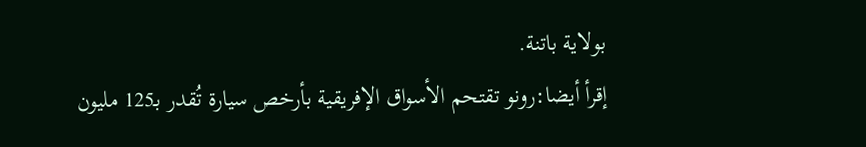بولاية باتنة.
إقرأ أيضا:رونو تقتحم الأسواق الإفريقية بأرخص سيارة تُقدر بـ125 مليون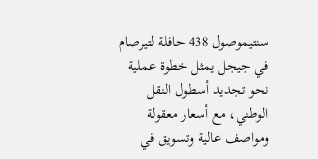سنتيموصول 438 حافلة لتيرصام في جيجل يمثل خطوة عملية نحو تجديد أسطول النقل الوطني، مع أسعار معقولة ومواصف عالية وتسويق في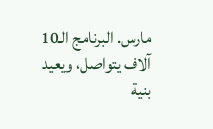مارس. البرنامج الـ10 آلاف يتواصل، ويعيد بنية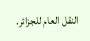النقل العام للجزائر.